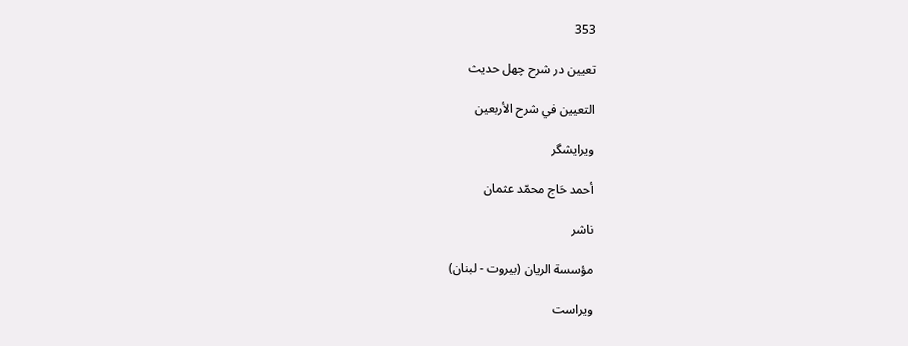353

تعیین در شرح چهل حدیث

التعيين في شرح الأربعين

ویرایشگر

أحمد حَاج محمّد عثمان

ناشر

مؤسسة الريان (بيروت - لبنان)

ویراست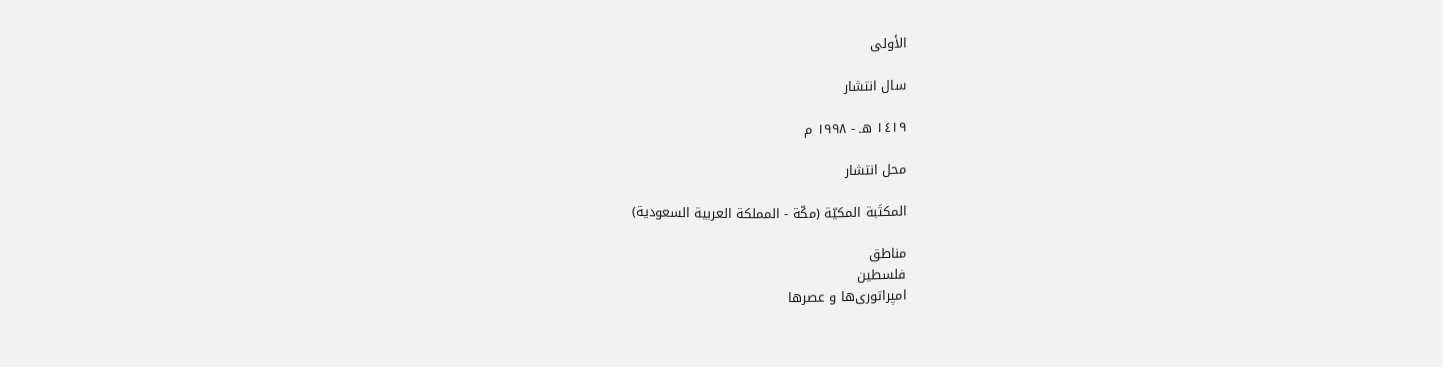الأولى

سال انتشار

١٤١٩ هـ - ١٩٩٨ م

محل انتشار

المكتَبة المكيّة (مكّة - المملكة العربية السعودية)

مناطق
فلسطین
امپراتوری‌ها و عصرها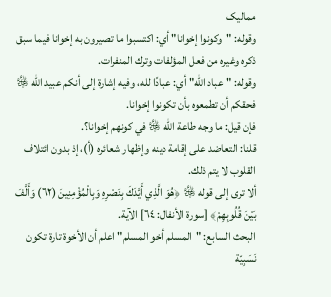ممالیک
وقوله: "وكونوا إخوانا" أي: اكتسبوا ما تصيرون به إخوانا فيما سبق ذكره وغيره من فعل المؤلفات وترك المنفرات.
وقوله: "عباد الله" أي: عبادًا لله، وفيه إشارة إلى أنكم عبيد الله ﷿ فحقكم أن تطمعوه بأن تكونوا إخوانا.
فإن قيل: ما وجه طاعة الله ﷿ في كونهم إخوانا؟.
قلنا: التعاضد على إقامة دينه وإظهار شعائره (أ)، إذ بدون ائتلاف القلوب لا يتم ذلك.
ألا ترى إلى قوله ﷿ ﴿هُوَ الَّذِي أَيَّدَكَ بِنَصْرِهِ وَبِالْمُؤْمِنِينَ (٦٢) وَأَلَّفَ بَيْنَ قُلُوبِهِمْ﴾ [سورة الأنفال: ٦٤] الآية.
البحث السابع: "المسلم أخو المسلم" اعلم أن الأخوة تارة تكون نَسَبِيّة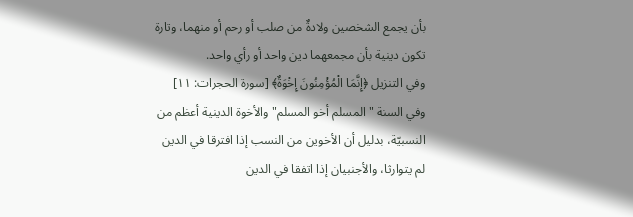بأن يجمع الشخصين ولادةٌ من صلب أو رحم أو منهما، وتارة تكون دينية بأن مجمعهما دين واحد أو رأي واحد.
وفي التنزيل ﴿إِنَّمَا الْمُؤْمِنُونَ إِخْوَةٌ﴾ [سورة الحجرات: ١١] وفي السنة "المسلم أخو المسلم" والأخوة الدينية أعظم من النسبيّة، بدليل أن الأخوين من النسب إذا افترقا في الدين لم يتوارثا، والأجنبيان إذا اتفقا في الدين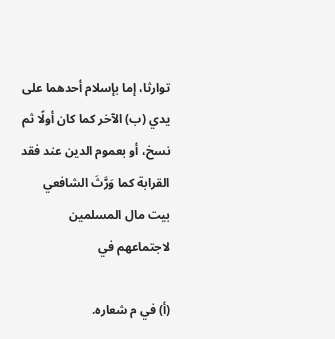توارثا، إما بإسلام أحدهما على يدي (ب) الآخر كما كان أولًا ثم نسخ، أو بعموم الدين عند فقد القرابة كما وَرَّثَ الشافعي بيت مال المسلمين لاجتماعهم في

(أ) في م شعاره.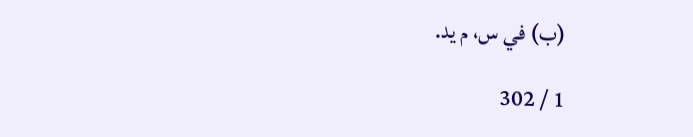(ب) في س، م يد.

1 / 302